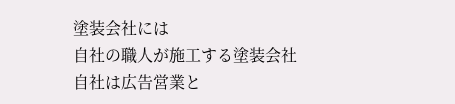塗装会社には
自社の職人が施工する塗装会社
自社は広告営業と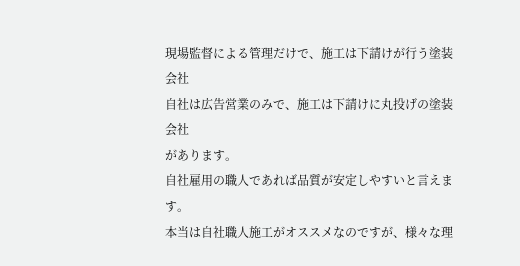現場監督による管理だけで、施工は下請けが行う塗装会社
自社は広告営業のみで、施工は下請けに丸投げの塗装会社
があります。
自社雇用の職人であれば品質が安定しやすいと言えます。
本当は自社職人施工がオススメなのですが、様々な理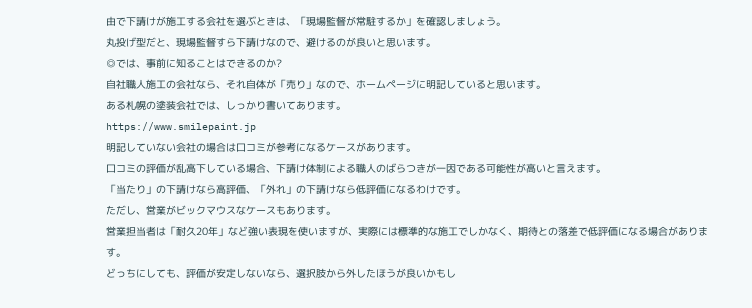由で下請けが施工する会社を選ぶときは、「現場監督が常駐するか」を確認しましょう。
丸投げ型だと、現場監督すら下請けなので、避けるのが良いと思います。
◎では、事前に知ることはできるのか?
自社職人施工の会社なら、それ自体が「売り」なので、ホームページに明記していると思います。
ある札幌の塗装会社では、しっかり書いてあります。
https://www.smilepaint.jp
明記していない会社の場合は口コミが参考になるケースがあります。
口コミの評価が乱高下している場合、下請け体制による職人のばらつきが一因である可能性が高いと言えます。
「当たり」の下請けなら高評価、「外れ」の下請けなら低評価になるわけです。
ただし、営業がビックマウスなケースもあります。
営業担当者は「耐久20年」など強い表現を使いますが、実際には標準的な施工でしかなく、期待との落差で低評価になる場合があります。
どっちにしても、評価が安定しないなら、選択肢から外したほうが良いかもし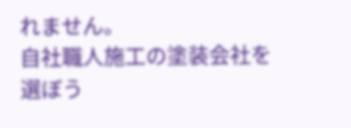れません。
自社職人施工の塗装会社を選ぼう